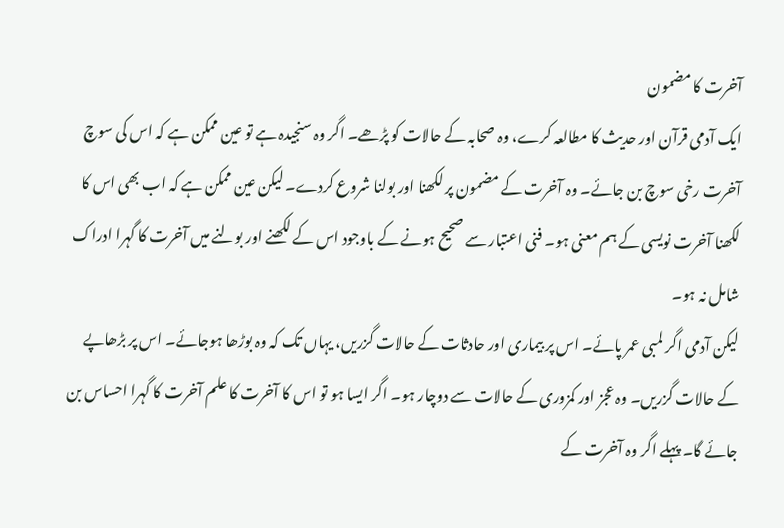آخرت کا مضمون
ایک آدمی قرآن اور حدیث کا مطالعہ کرے، وہ صحابہ کے حالات کو پڑھے۔ اگر وہ سنجیدہ ہے تو عین ممکن ہے کہ اس کی سوچ آخرت رخی سوچ بن جائے۔ وہ آخرت کے مضمون پر لکھنا اور بولنا شروع کردے۔ لیکن عین ممکن ہے کہ اب بھی اس کا لکھنا آخرت نویسی کے ہم معنی ہو۔ فنی اعتبار سے صحیح ہونے کے باوجود اس کے لکھنے اور بولنے میں آخرت کا گہرا ادراک شامل نہ ہو۔
لیکن آدمی اگر لمبی عمر پائے۔ اس پر بیماری اور حادثات کے حالات گزریں، یہاں تک کہ وہ بوڑھا ہوجائے۔ اس پر بڑھاپے کے حالات گزریں۔ وہ عجز اور کمزوری کے حالات سے دوچار ہو۔ اگر ایسا ہو تو اس کا آخرت کا علم آخرت کا گہرا احساس بن جائے گا۔ پہلے اگر وہ آخرت کے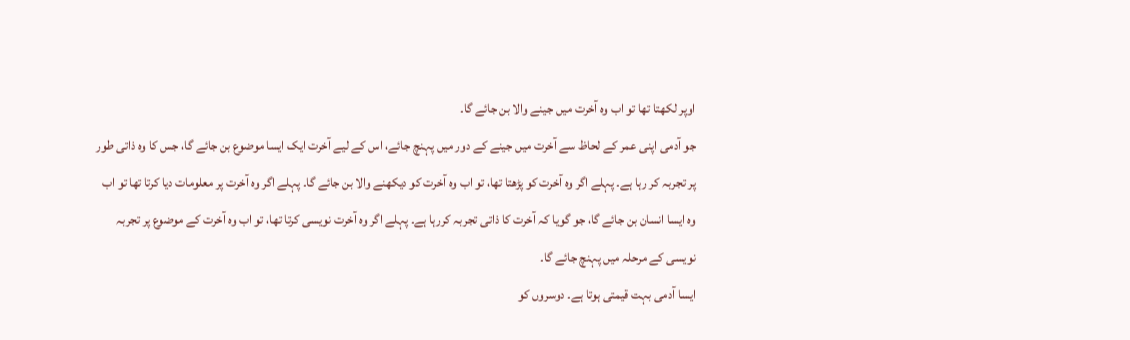اوپر لکھتا تھا تو اب وہ آخرت میں جینے والا بن جائے گا۔
جو آدمی اپنی عمر کے لحاظ سے آخرت میں جینے کے دور میں پہنچ جائے، اس کے لیے آخرت ایک ایسا موضوع بن جائے گا، جس کا وہ ذاتی طور پر تجربہ کر رہا ہے۔ پہلے اگر وہ آخرت کو پڑھتا تھا، تو اب وہ آخرت کو دیکھنے والا بن جائے گا۔ پہلے اگر وہ آخرت پر معلومات دیا کرتا تھا تو اب وہ ایسا انسان بن جائے گا، جو گویا کہ آخرت کا ذاتی تجربہ کررہا ہے۔ پہلے اگر وہ آخرت نویسی کرتا تھا، تو اب وہ آخرت کے موضوع پر تجربہ نویسی کے مرحلہ میں پہنچ جائے گا۔
ایسا آدمی بہت قیمتی ہوتا ہے۔ دوسروں کو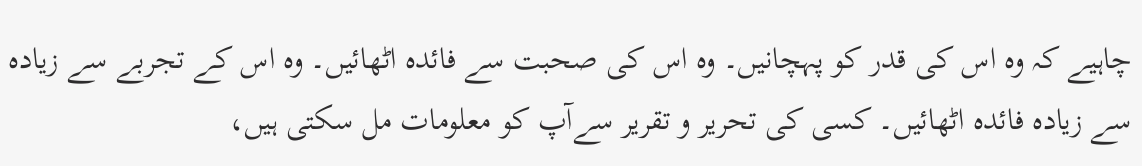چاہیے کہ وہ اس کی قدر کو پہچانیں۔ وہ اس کی صحبت سے فائدہ اٹھائیں۔ وہ اس کے تجربے سے زیادہ سے زیادہ فائدہ اٹھائیں۔ کسی کی تحریر و تقریر سےآپ کو معلومات مل سکتی ہیں،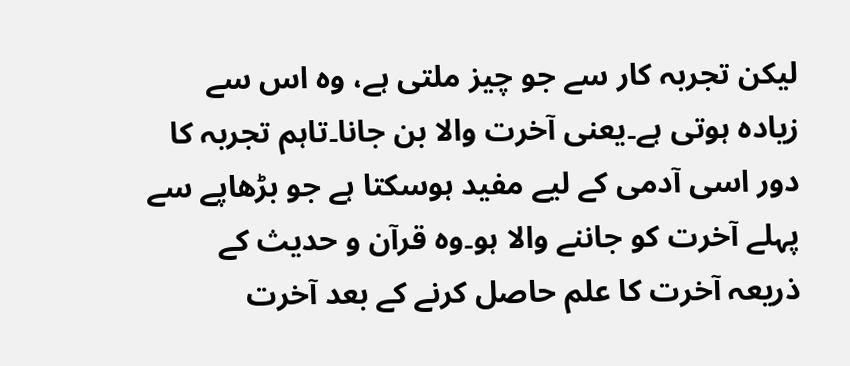لیکن تجربہ کار سے جو چیز ملتی ہے، وہ اس سے زیادہ ہوتی ہے۔یعنی آخرت والا بن جانا۔تاہم تجربہ کا دور اسی آدمی کے لیے مفید ہوسکتا ہے جو بڑھاپے سے پہلے آخرت کو جاننے والا ہو۔وہ قرآن و حدیث کے ذریعہ آخرت کا علم حاصل کرنے کے بعد آخرت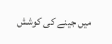میں جینے کی کوشش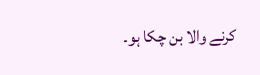کرنے والا بن چکا ہو۔